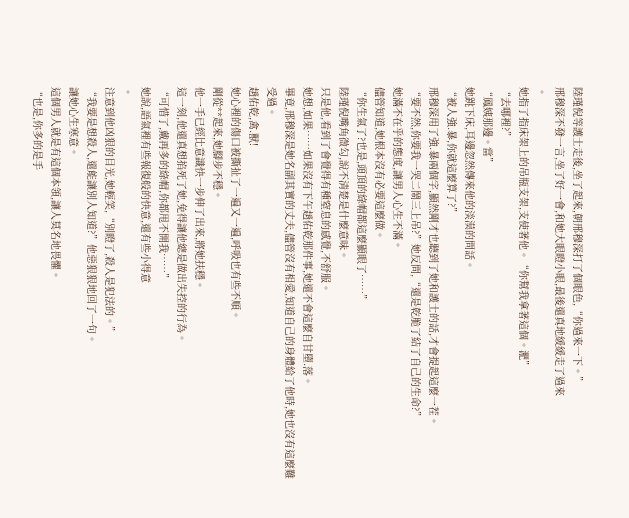陸瑾倪等護士走後,坐了起來,朝邢穆深打了個眼色,“你過來一下。”
邢穆深不發一言,坐了好一會,和她大眼瞪小眼,最後還真地緩緩走了過來
。
她指了指床架上的吊瓶支架,支使著他。“你幫我拿著這個。淝”
“去哪裡?”
“鳳姨那邊。當”
她跳下床,耳邊忽然傳來他的淡漠的問話。
“被人強.暴,你就這麼算了?”
邢穆深用了強.暴兩個字,顯然剛才也聽到了她和護士的話,才會提起這麼一茬。
“要不然,你要我一哭二鬧三上吊?”她反問,“還是乾脆了結了自己的生命?”
她滿不在乎的態度,讓男人心生不滿。
儘管知道,她根本沒有必要這麼做。
“你生氣了?也是,頭頂的綠帽都這麼顯眼了……”
陸瑾倪嘴角微勾,說不清楚是什麼意味。
只是他,看到了會覺得有種窒息的感覺,不舒服。
她想,如果……如果沒有下午趙佑乾那件事,她還不會這麼自甘墮.落。
畢竟,邢穆深是她名副其實的丈夫,儘管沒有相愛,知道自己的身體給了他時,她也沒有這麼難受過。
趙佑乾,禽.獸!
她心裡的傷口被撕扯了一遍又一遍,呼吸也有些不順。
剛從**起來,她腳步不穩。
他一手已經比意識快一步伸了出來,將她扶穩。
這一刻,他還真想掐死了她,免得讓他總是做出失控的行為。
“可惜了,戴再多的綠帽,你都甩不開我……”
她說,語氣裡有些報復般的快意,還有些小得意
。
注意到他凶狠的目光,她輕笑,“別瞪了,殺人是犯法的。”
“我要是想殺人,還能讓別人知道?”他惡狠狠地回了一句。
讓她心生寒意。
這個男人就是有這個本領,讓人莫名地畏懼。
“也是,你多的是手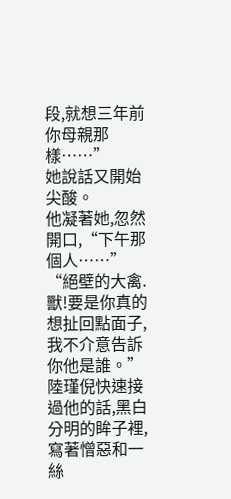段,就想三年前你母親那樣……”
她說話又開始尖酸。
他凝著她,忽然開口,“下午那個人……”
“絕壁的大禽.獸!要是你真的想扯回點面子,我不介意告訴你他是誰。”
陸瑾倪快速接過他的話,黑白分明的眸子裡,寫著憎惡和一絲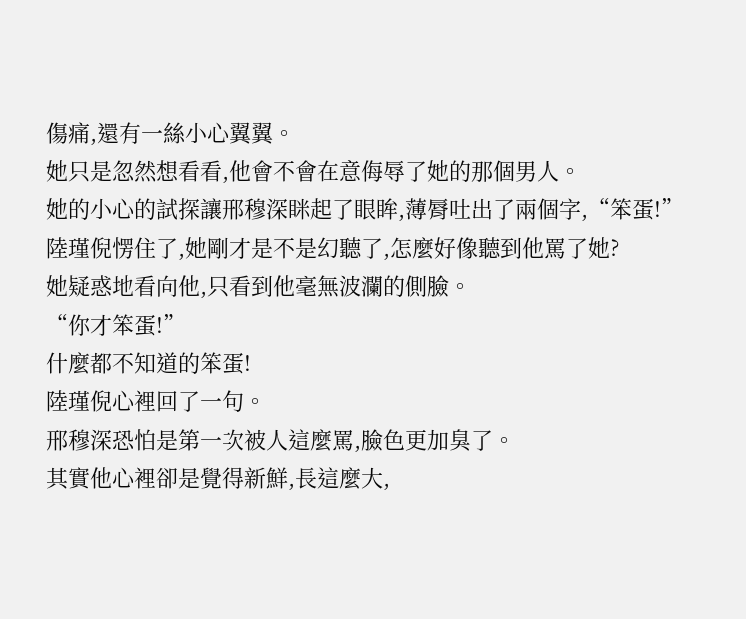傷痛,還有一絲小心翼翼。
她只是忽然想看看,他會不會在意侮辱了她的那個男人。
她的小心的試探讓邢穆深眯起了眼眸,薄脣吐出了兩個字,“笨蛋!”
陸瑾倪愣住了,她剛才是不是幻聽了,怎麼好像聽到他罵了她?
她疑惑地看向他,只看到他毫無波瀾的側臉。
“你才笨蛋!”
什麼都不知道的笨蛋!
陸瑾倪心裡回了一句。
邢穆深恐怕是第一次被人這麼罵,臉色更加臭了。
其實他心裡卻是覺得新鮮,長這麼大,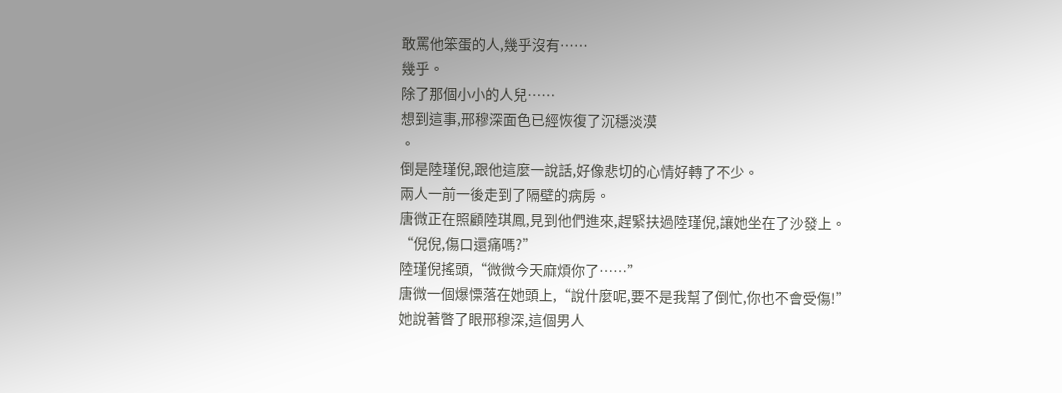敢罵他笨蛋的人,幾乎沒有……
幾乎。
除了那個小小的人兒……
想到這事,邢穆深面色已經恢復了沉穩淡漠
。
倒是陸瑾倪,跟他這麼一說話,好像悲切的心情好轉了不少。
兩人一前一後走到了隔壁的病房。
唐微正在照顧陸琪鳳,見到他們進來,趕緊扶過陸瑾倪,讓她坐在了沙發上。
“倪倪,傷口還痛嗎?”
陸瑾倪搖頭,“微微今天麻煩你了……”
唐微一個爆慄落在她頭上,“說什麼呢,要不是我幫了倒忙,你也不會受傷!”
她說著瞥了眼邢穆深,這個男人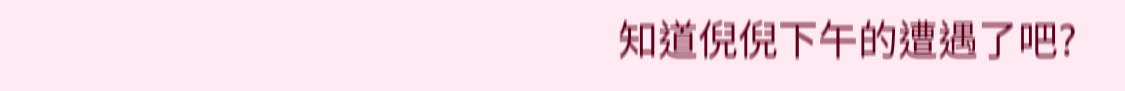知道倪倪下午的遭遇了吧?